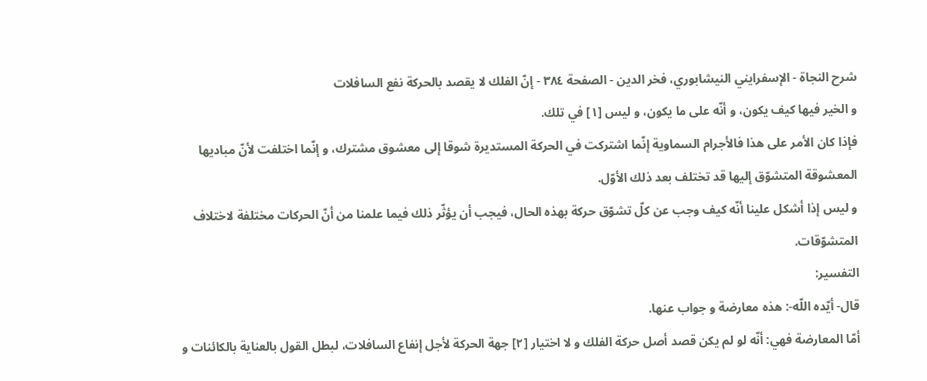شرح النجاة - الإسفرايني النيشابوري، فخر الدين - الصفحة ٣٨٤ - إنّ الفلك لا يقصد بالحركة نفع السافلات
و الخير فيها كيف يكون، و أنّه على ما يكون، و ليس [١] في تلك.
فإذا كان الأمر على هذا فالأجرام السماوية إنّما اشتركت في الحركة المستديرة شوقا إلى معشوق مشترك، و إنّما اختلفت لأنّ مباديها المعشوقة المتشوّق إليها قد تختلف بعد ذلك الأوّل.
و ليس إذا أشكل علينا أنّه كيف وجب عن كلّ تشوّق حركة بهذه الحال، فيجب أن يؤثّر ذلك فيما علمنا من أنّ الحركات مختلفة لاختلاف المتشوّقات.
التفسير:
قال- أيّده اللّه-: هذه معارضة و جواب عنها.
أمّا المعارضة فهي: أنّه لو لم يكن قصد أصل حركة الفلك و لا اختيار [٢] جهة الحركة لأجل إنفاع السافلات، لبطل القول بالعناية بالكائنات و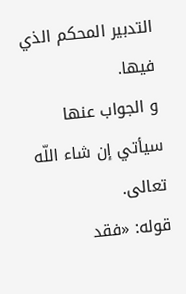التدبير المحكم الذي فيها.
و الجواب عنها سيأتي إن شاء اللّه تعالى.
قوله: «فقد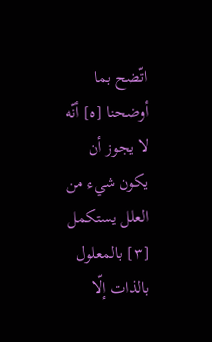اتّضح بما أوضحنا [ه] أنّه لا يجوز أن يكون شيء من العلل يستكمل [٣] بالمعلول بالذات إلّا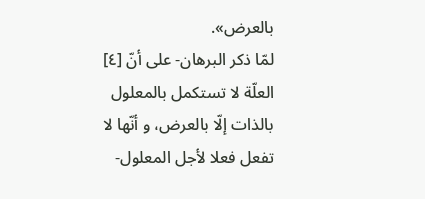بالعرض».
لمّا ذكر البرهان- على أنّ [٤] العلّة لا تستكمل بالمعلول بالذات إلّا بالعرض، و أنّها لا تفعل فعلا لأجل المعلول-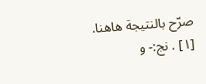صرّح بالنتيجة هاهنا.
[١] . نج:- و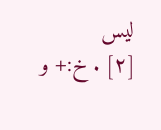ليس
[٢] . خ:+ و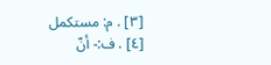[٣] . م: مستكمل
[٤] . ف:- أنّ